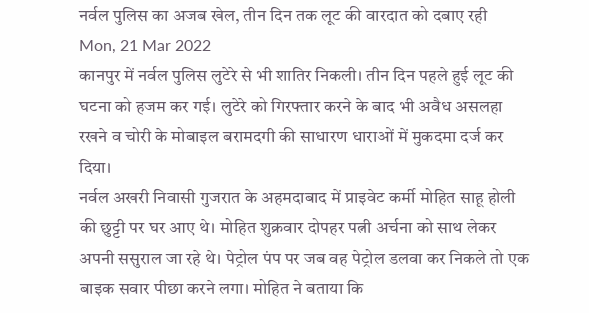नर्वल पुलिस का अजब खेल, तीन दिन तक लूट की वारदात को दबाए रही
Mon, 21 Mar 2022
कानपुर में नर्वल पुलिस लुटेरे से भी शातिर निकली। तीन दिन पहले हुई लूट की घटना को हजम कर गई। लुटेरे को गिरफ्तार करने के बाद भी अवैध असलहा रखने व चोरी के मोबाइल बरामदगी की साधारण धाराओं में मुकदमा दर्ज कर दिया।
नर्वल अखरी निवासी गुजरात के अहमदाबाद में प्राइवेट कर्मी मोहित साहू होली की छुट्टी पर घर आए थे। मोहित शुक्रवार दोपहर पत्नी अर्चना को साथ लेकर अपनी ससुराल जा रहे थे। पेट्रोल पंप पर जब वह पेट्रोल डलवा कर निकले तो एक बाइक सवार पीछा करने लगा। मोहित ने बताया कि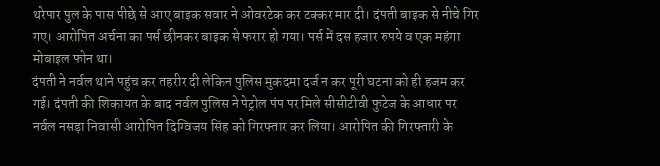थरेपार पुल के पास पीछे से आए बाइक सवार ने ओवरटेक कर टक्कर मार दी। दंपती बाइक से नीचे गिर गए। आरोपित अर्चना का पर्स छीनकर बाइक से फरार हो गया। पर्स में दस हजार रुपये व एक महंगा मोबाइल फोन था।
दंपती ने नर्वल थाने पहुंच कर तहरीर दी लेकिन पुलिस मुकदमा दर्ज न कर पूरी घटना को ही हजम कर गई। दंपती की शिकायत के बाद नर्वल पुलिस ने पेट्रोल पंप पर मिले सीसीटीवी फुटेज के आधार पर नर्वल नसड़ा निवासी आरोपित दिग्विजय सिंह को गिरफ्तार कर लिया। आरोपित की गिरफ्तारी के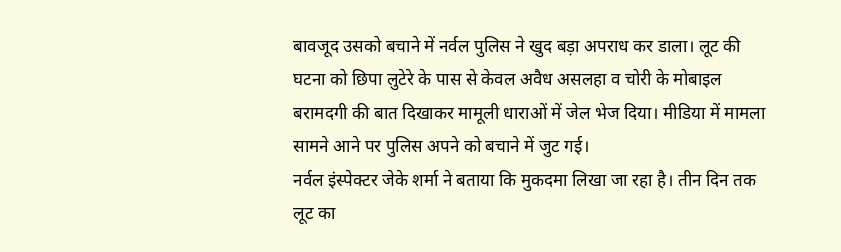बावजूद उसको बचाने में नर्वल पुलिस ने खुद बड़ा अपराध कर डाला। लूट की घटना को छिपा लुटेरे के पास से केवल अवैध असलहा व चोरी के मोबाइल बरामदगी की बात दिखाकर मामूली धाराओं में जेल भेज दिया। मीडिया में मामला सामने आने पर पुलिस अपने को बचाने में जुट गई।
नर्वल इंस्पेक्टर जेके शर्मा ने बताया कि मुकदमा लिखा जा रहा है। तीन दिन तक लूट का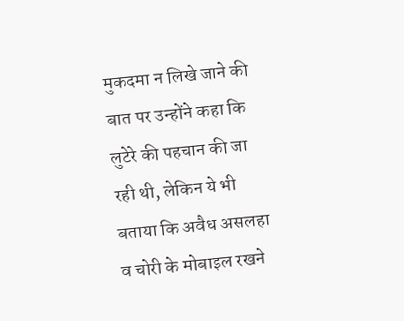मुकदमा न लिखे जाने की बात पर उन्होंने कहा कि लुटेरे की पहचान की जा रही थी, लेकिन ये भी बताया कि अवैध असलहा व चोरी के मोबाइल रखने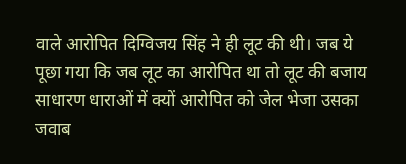वाले आरोपित दिग्विजय सिंह ने ही लूट की थी। जब ये पूछा गया कि जब लूट का आरोपित था तो लूट की बजाय साधारण धाराओं में क्यों आरोपित को जेल भेजा उसका जवाब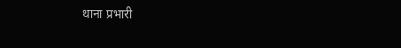थाना प्रभारी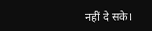नहीं दे सके।